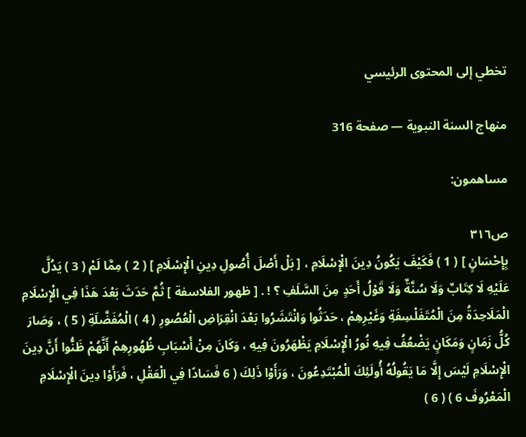تخطي إلى المحتوى الرئيسي

منهاج السنة النبوية — صفحة 316

مساهمون:

ص٣١٦
بِإِحْسَانٍ ] ( 1 ) فَكَيْفَ يَكُونُ دِينَ الْإِسْلَامِ ، [ بَلْ أَصْلَ أُصُولِ دِينِ الْإِسْلَامِ ] ( 2 ) مِمَّا لَمْ ( 3 ) يَدُلَّ عَلَيْهِ لَا كِتَابٌ وَلَا سُنَّةٌ وَلَا قَوْلُ أَحَدٍ مِنَ السَّلَفِ ؟ ! . [ ظهور الفلاسفة ] ثُمَّ حَدَثَ بَعْدَ هَذَا فِي الْإِسْلَامِ الْمَلَاحِدَةُ مِنَ الْمُتَفَلْسِفَةِ وَغَيْرِهِمْ ، حَدَثُوا وَانْتَشَرُوا بَعْدَ انْقِرَاضِ الْعُصُورِ ( 4 ) الْمُفَضَّلَةِ ( 5 ) ، وَصَارَ كُلُّ زَمَانٍ وَمَكَانٍ يَضْعُفُ فِيهِ نُورُ الْإِسْلَامِ يَظْهَرُونَ فِيهِ ، وَكَانَ مِنْ أَسْبَابِ ظُهُورِهِمْ أَنَّهُمْ ظَنُّوا أَنَّ دِينَ الْإِسْلَامِ لَيْسَ إِلَّا مَا يَقُولُهُ أُولَئِكَ الْمُبْتَدِعُونَ ، وَرَأَوْا ذَلِكَ ( 6 فَسَادًا فِي الْعَقْلِ ، فَرَأَوْا دِينَ الْإِسْلَامِ الْمَعْرُوفَ 6 ) ( 6 )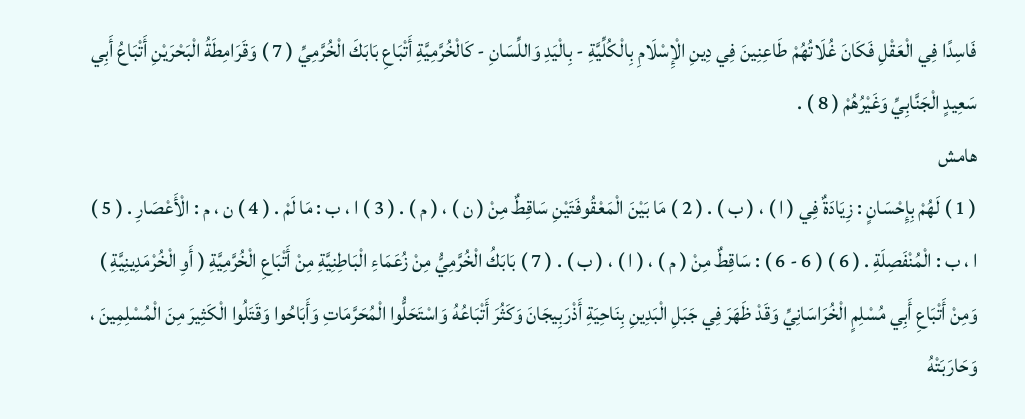فَاسِدًا فِي الْعَقْلِ فَكَانَ غُلَاتُهُمْ طَاعِنِينَ فِي دِينِ الْإِسْلَامِ بِالْكُلِّيَّةِ - بِالْيَدِ وَاللِّسَانِ - كَالْخُرَّمِيَّةِ أَتْبَاعِ بَابَكَ الْخُرَّمِيِّ ( 7 ) وَقَرَامِطَةُ الْبَحْرَيْنِ أَتْبَاعُ أَبِي سَعِيدٍ الْجَنَّابِيِّ وَغَيْرُهُمْ ( 8 ) .
هامش
( 1 ) لَهُمْ بِإِحْسَانٍ : زِيَادَةٌ فِي ( ا ) ، ( ب ) . ( 2 ) مَا بَيْنَ الْمَعْقُوفَتَيْنِ سَاقِطٌ مِنْ ( ن ) ، ( م ) . ( 3 ) ا ، ب : مَا لَمْ . ( 4 ) ن ، م : الْأَعْصَارِ . ( 5 ) ا ، ب : الْمُنْفَصِلَةِ . ( 6 ) ( 6 - 6 ) : سَاقِطٌ مِنْ ( م ) ، ( ا ) ، ( ب ) . ( 7 ) بَابَكُ الْخُرَّمِيُّ مِنْ زُعَمَاءِ الْبَاطِنِيَّةِ مِنْ أَتْبَاعِ الْخُرَّمِيَّةِ ( أَوِ الْخُرْمَدِينِيَّةِ ) وَمِنْ أَتْبَاعِ أَبِي مُسْلِمٍ الْخُرَاسَانِيِّ وَقَدْ ظَهَرَ فِي جَبَلِ الْبَدِينِ بِنَاحِيَةِ أَذْرَبِيجَانَ وَكَثُرَ أَتْبَاعُهُ وَاسْتَحَلُّوا الْمُحَرَّمَاتِ وَأَبَاحُوا وَقَتَلُوا الْكَثِيرَ مِنَ الْمُسْلِمِينَ ، وَحَارَبَتْهُ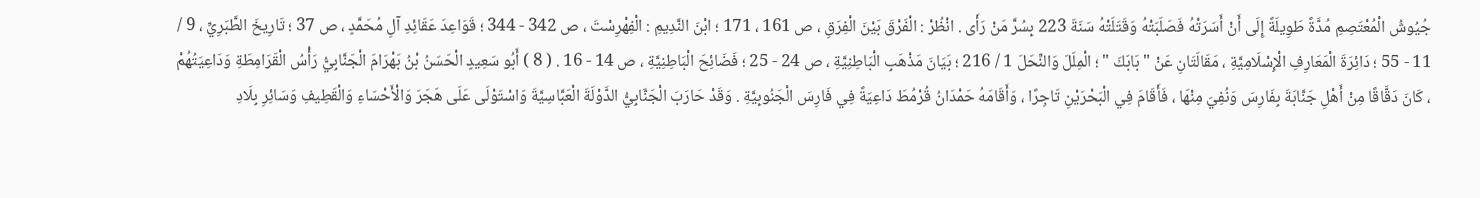جُيُوشُ الْمُعْتَصِمِ مُدَّةً طَوِيلَةً إِلَى أَنْ أَسَرَتْهُ فَصَلَبَتْهُ وَقَتَلَتْهُ سَنَةَ 223 بِسُرَّ مَنْ رَأَى . انْظُرْ : الْفَرْقَ بَيْنَ الْفِرَقِ ، ص 161 ، 171 ؛ ابْنَ النَّدِيمِ : الْفِهْرِسْتَ ، ص 342 - 344 ؛ قَوَاعِدَ عَقَائِدِ آلِ مُحَمَّدٍ ، ص 37 ؛ تَارِيخَ الطَّبَرِيِّ ، 9 / 11 - 55 ؛ دَائِرَةَ الْمَعَارِفِ الْإِسْلَامِيَّةِ ، مَقَالَتَانِ عَنْ " بَابَكَ " ؛ الْمِلَلَ وَالنِّحَلَ 1 / 216 ؛ بَيَانَ مَذْهَبِ الْبَاطِنِيَّةِ ، ص 24 - 25 ؛ فَضَائِحَ الْبَاطِنِيَّةِ ، ص 14 - 16 . ( 8 ) أَبُو سَعِيدٍ الْحَسَنُ بْنُ بَهْرَامَ الْجَنَّابِيُّ رَأْسُ الْقَرَامِطَةِ وَدَاعِيَتُهُمْ ، كَانَ دَقَّاقًا مِنْ أَهْلِ جَنَّابَةَ بِفَارِسَ وَنُفِيَ مِنْهَا ، فَأَقَامَ فِي الْبَحْرَيْنِ تَاجِرًا ، وَأَقَامَهُ حَمْدَانُ قُرْمُطَ دَاعِيَةً فِي فَارِسَ الْجَنُوبِيَّةِ . وَقَدْ حَارَبَ الْجَنَّابِيُّ الدَّوْلَةَ الْعَبَّاسِيَّةَ وَاسْتَوْلَى عَلَى هَجَرَ وَالْأَحْسَاءِ وَالْقَطِيفِ وَسَائِرِ بِلَادِ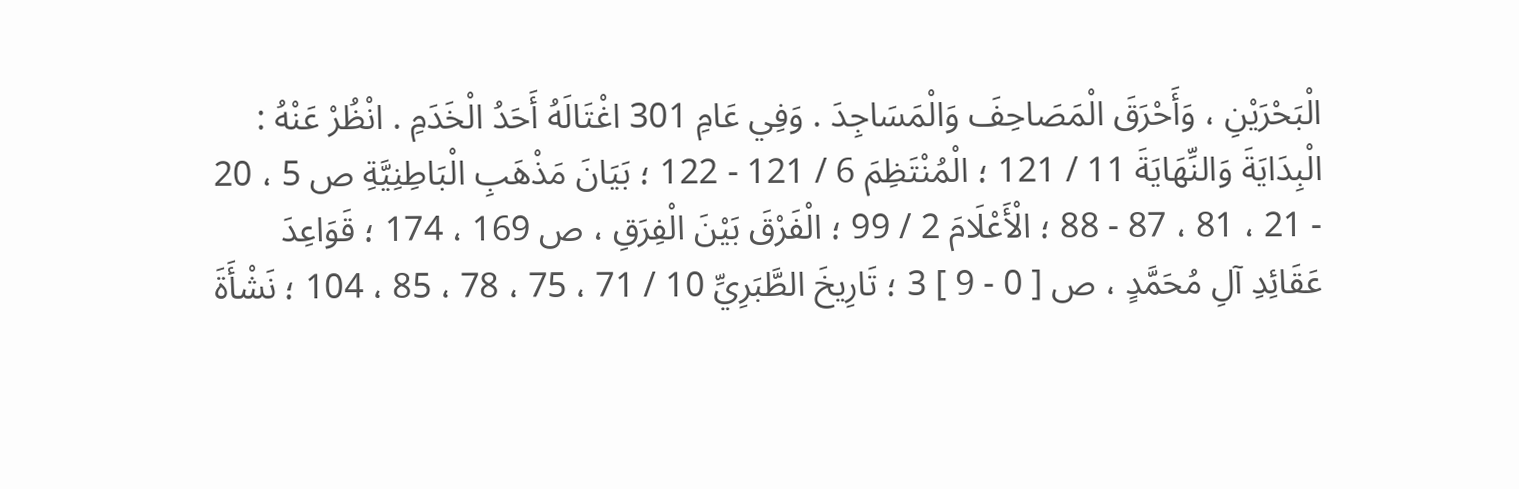الْبَحْرَيْنِ ، وَأَحْرَقَ الْمَصَاحِفَ وَالْمَسَاجِدَ . وَفِي عَامِ 301 اغْتَالَهُ أَحَدُ الْخَدَمِ . انْظُرْ عَنْهُ : الْبِدَايَةَ وَالنِّهَايَةَ 11 / 121 ؛ الْمُنْتَظِمَ 6 / 121 - 122 ؛ بَيَانَ مَذْهَبِ الْبَاطِنِيَّةِ ص 5 ، 20 - 21 ، 81 ، 87 - 88 ؛ الْأَعْلَامَ 2 / 99 ؛ الْفَرْقَ بَيْنَ الْفِرَقِ ، ص 169 ، 174 ؛ قَوَاعِدَ عَقَائِدِ آلِ مُحَمَّدٍ ، ص [ 0 - 9 ] 3 ؛ تَارِيخَ الطَّبَرِيِّ 10 / 71 ، 75 ، 78 ، 85 ، 104 ؛ نَشْأَةَ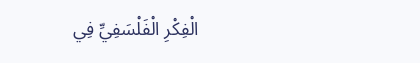الْفِكْرِ الْفَلْسَفِيِّ فِي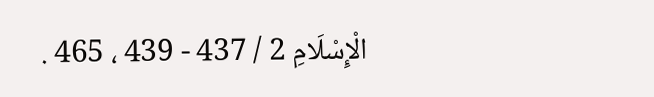الْإِسْلَامِ 2 / 437 - 439 ، 465 .